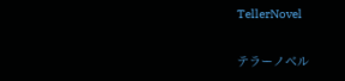TellerNovel

テラーノベル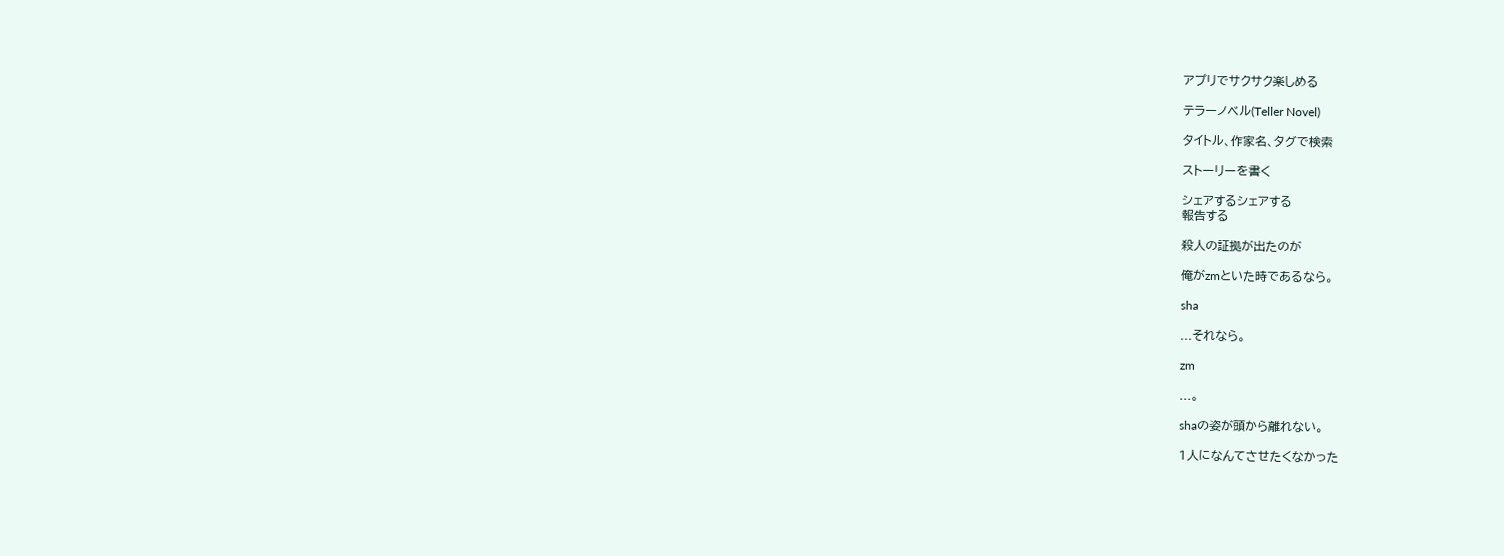アプリでサクサク楽しめる

テラーノベル(Teller Novel)

タイトル、作家名、タグで検索

ストーリーを書く

シェアするシェアする
報告する

殺人の証拠が出たのが

俺がzmといた時であるなら。

sha

...それなら。

zm

...。

shaの姿が頭から離れない。

1人になんてさせたくなかった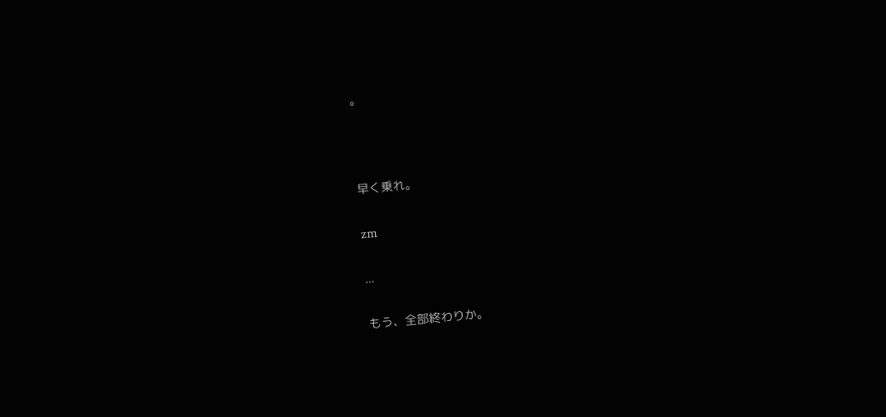。



早く乗れ。

zm

...

もう、全部終わりか。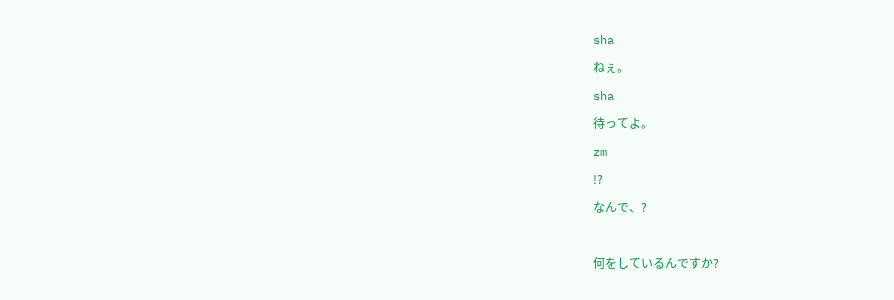sha

ねぇ。

sha

待ってよ。

zm

!?

なんで、?



何をしているんですか?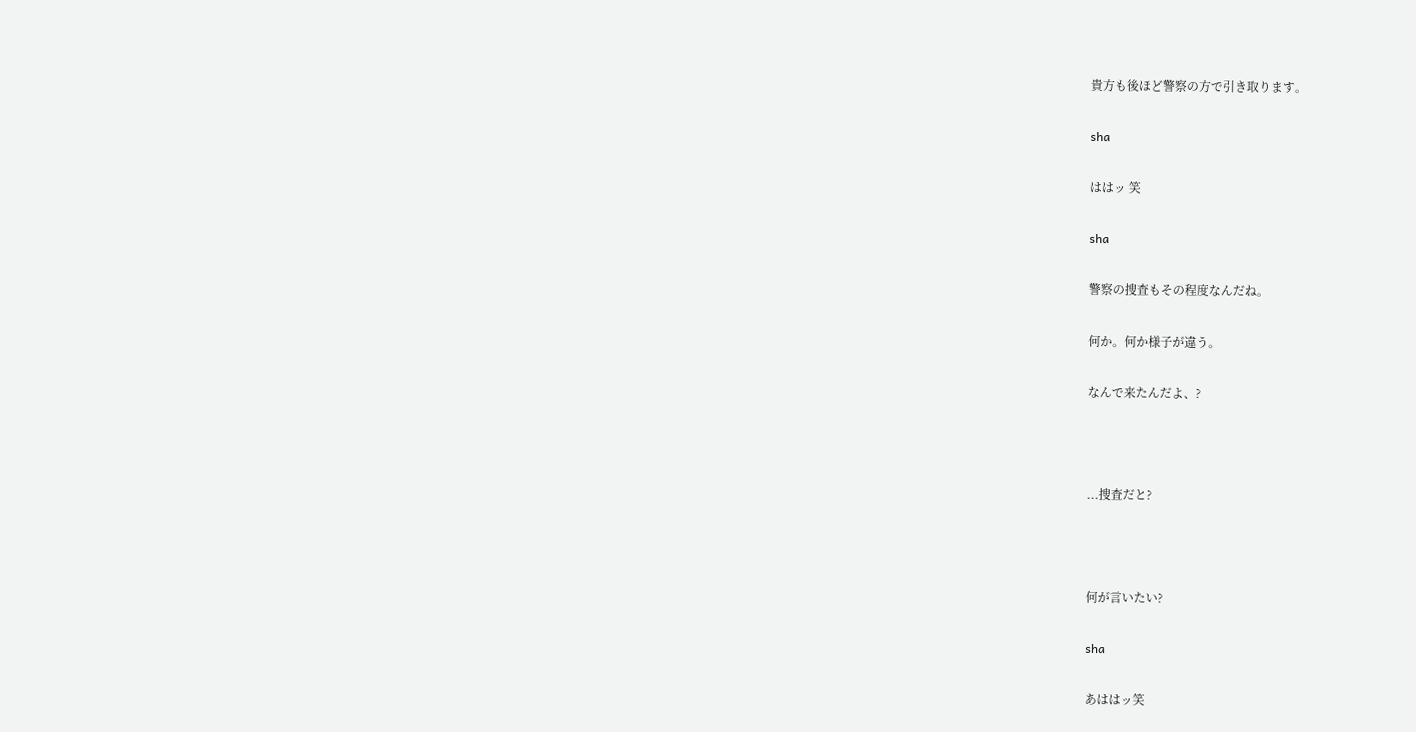貴方も後ほど警察の方で引き取ります。

sha

ははッ 笑

sha

警察の捜査もその程度なんだね。

何か。何か様子が違う。

なんで来たんだよ、?



...捜査だと?



何が言いたい?

sha

あははッ笑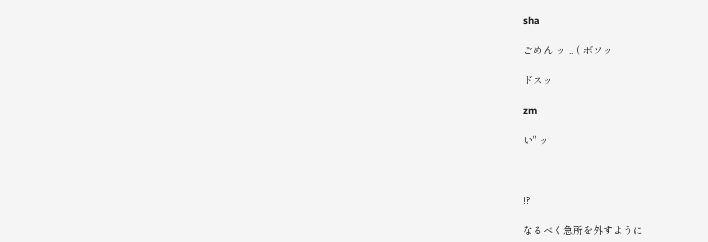sha

ごめん ッ .. ( ボソッ

ドスッ

zm

い" ッ



!?

なるべく急所を外すように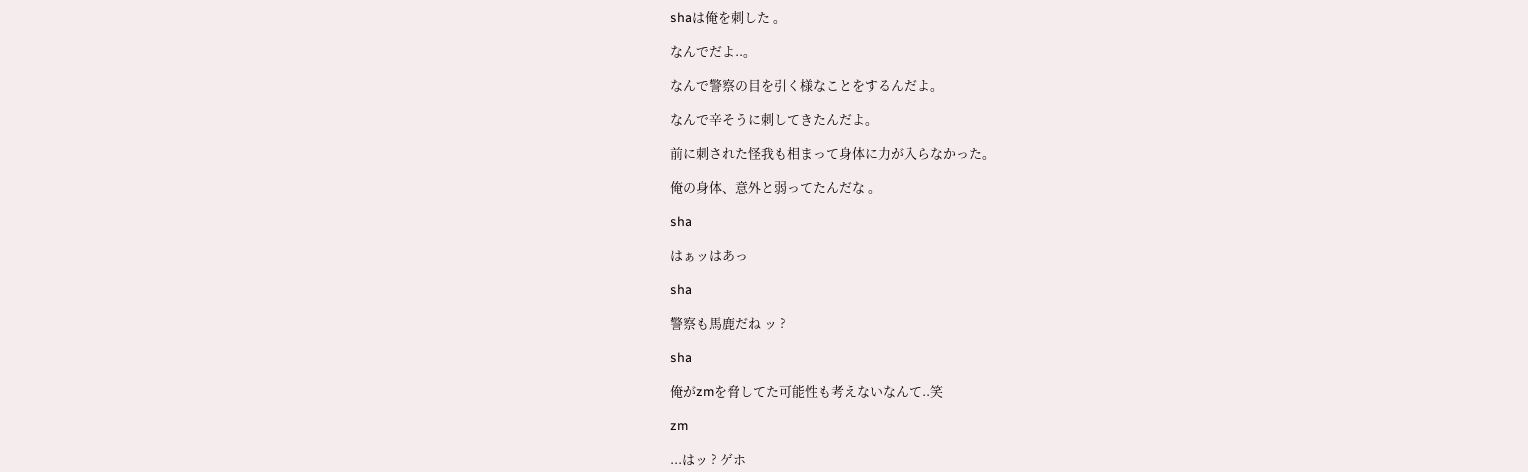shaは俺を刺した 。

なんでだよ..。

なんで警察の目を引く様なことをするんだよ。

なんで辛そうに刺してきたんだよ。

前に刺された怪我も相まって身体に力が入らなかった。

俺の身体、意外と弱ってたんだな 。

sha

はぁッはあっ

sha

警察も馬鹿だね ッ ?

sha

俺がzmを脅してた可能性も考えないなんて..笑

zm

...はッ ? ゲホ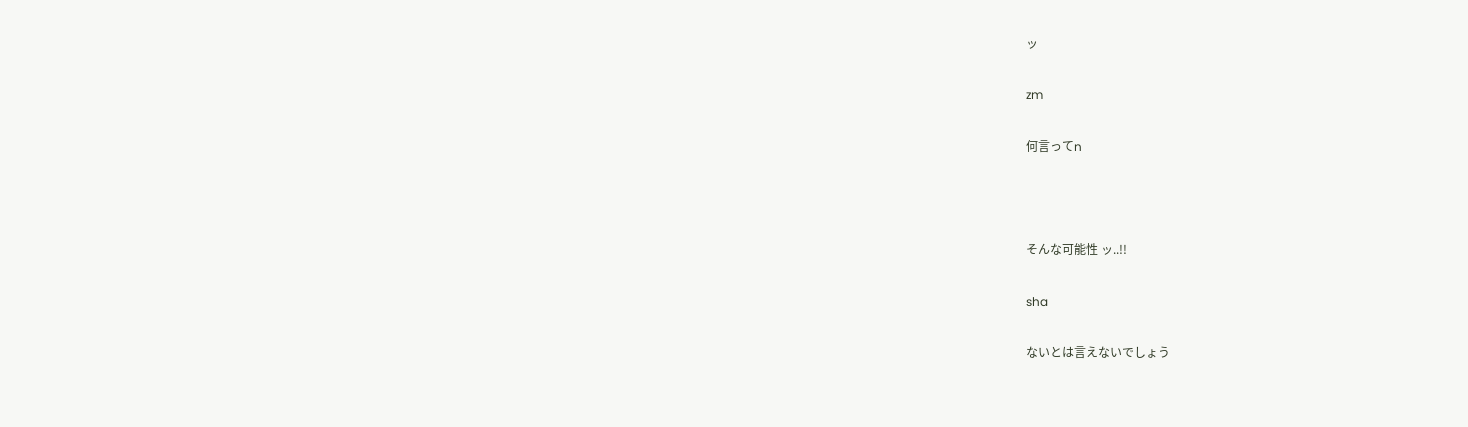ッ

zm

何言ってn



そんな可能性 ッ..!!

sha

ないとは言えないでしょう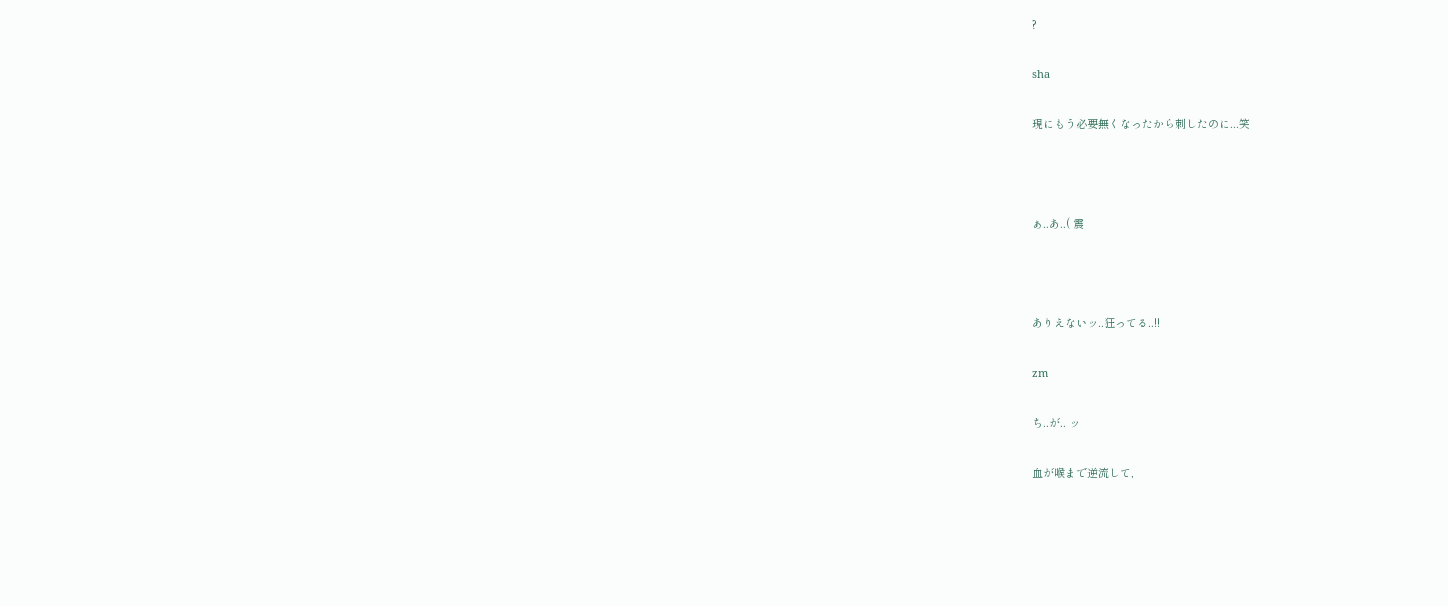?

sha

現にもう必要無くなったから刺したのに...笑



ぁ..あ..( 震



ありえないッ..狂ってる..!!

zm

ち..が.. ッ

血が喉まで逆流して,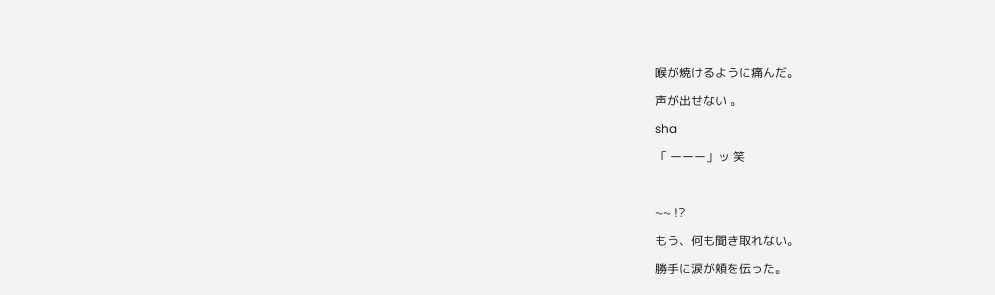喉が焼けるように痛んだ。

声が出せない 。

sha

「 ーーー」ッ 笑



~~ !?

もう、何も聞き取れない。

勝手に涙が頬を伝った。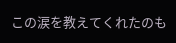この涙を教えてくれたのも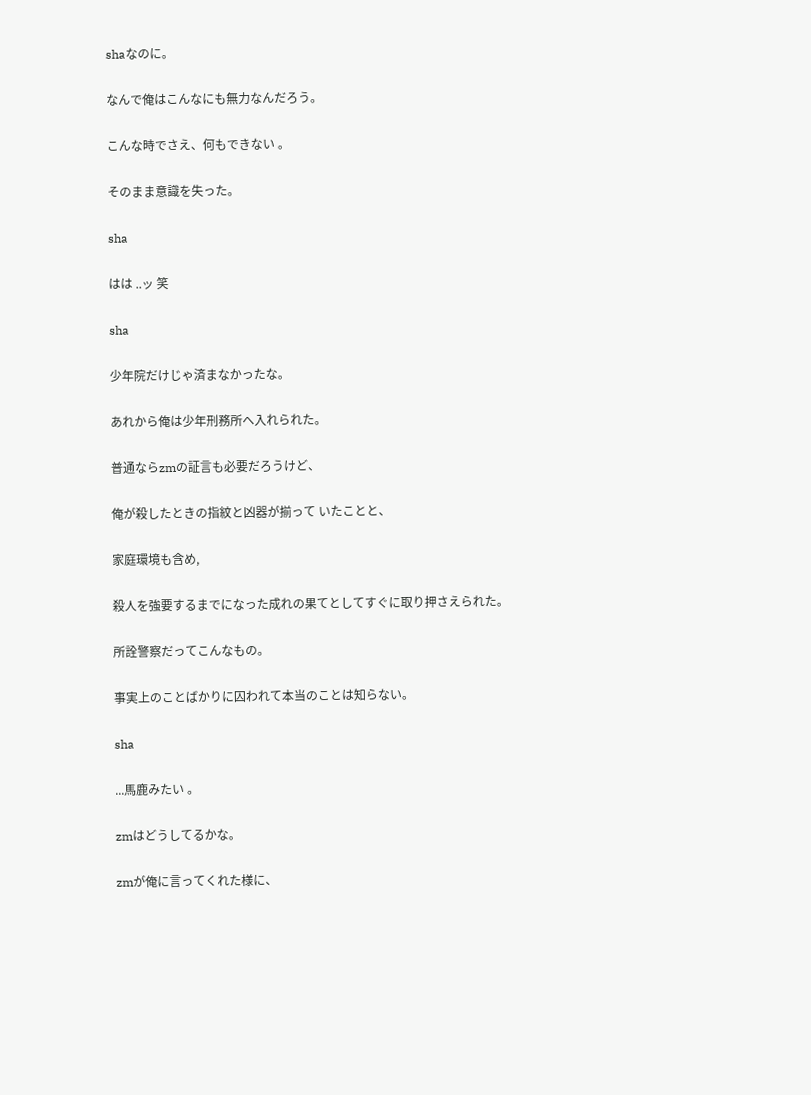shaなのに。

なんで俺はこんなにも無力なんだろう。

こんな時でさえ、何もできない 。

そのまま意識を失った。

sha

はは ..ッ 笑

sha

少年院だけじゃ済まなかったな。

あれから俺は少年刑務所へ入れられた。

普通ならzmの証言も必要だろうけど、

俺が殺したときの指紋と凶器が揃って いたことと、

家庭環境も含め,

殺人を強要するまでになった成れの果てとしてすぐに取り押さえられた。

所詮警察だってこんなもの。

事実上のことばかりに囚われて本当のことは知らない。

sha

...馬鹿みたい 。

zmはどうしてるかな。

zmが俺に言ってくれた様に、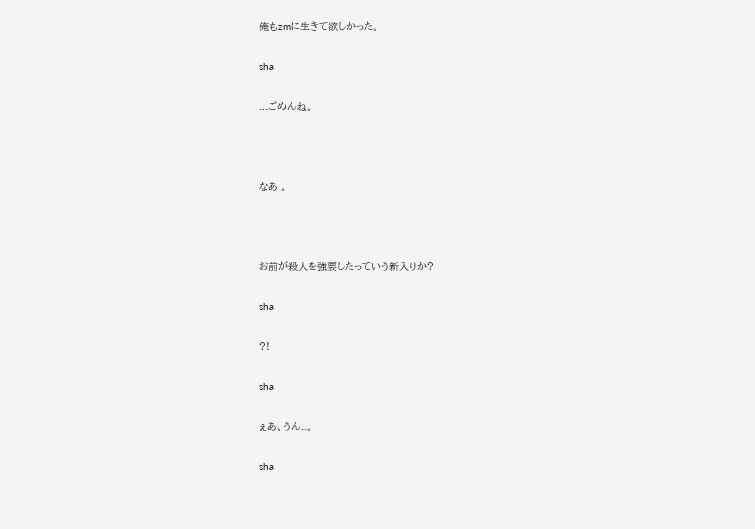俺もzmに生きて欲しかった。

sha

...ごめんね。



なあ 。



お前が殺人を強要したっていう新入りか?

sha

?!

sha

ぇあ、うん..。

sha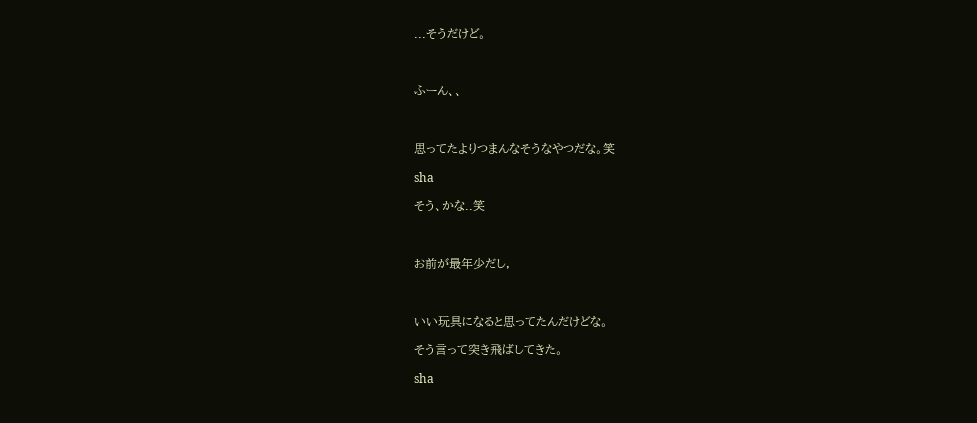...そうだけど。



ふーん、、



思ってたよりつまんなそうなやつだな。笑

sha

そう、かな..笑



お前が最年少だし,



いい玩具になると思ってたんだけどな。

そう言って突き飛ばしてきた。

sha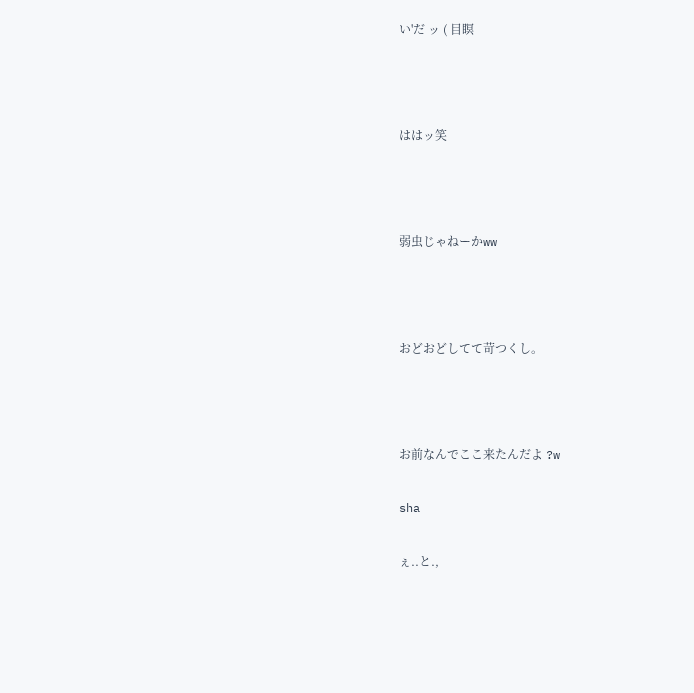い'だ ッ ( 目瞑



ははッ笑



弱虫じゃねーかww



おどおどしてて苛つくし。



お前なんでここ来たんだよ ?w

sha

ぇ..と.,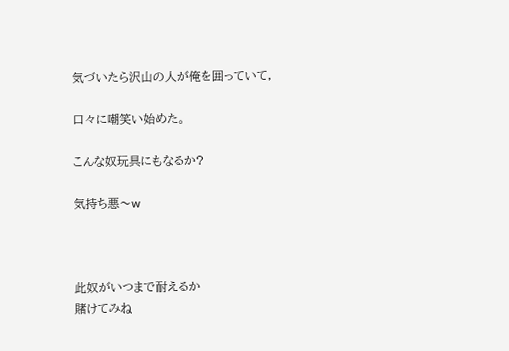気づいたら沢山の人が俺を囲っていて,

口々に嘲笑い始めた。

こんな奴玩具にもなるか?

気持ち悪〜w



此奴がいつまで耐えるか
賭けてみね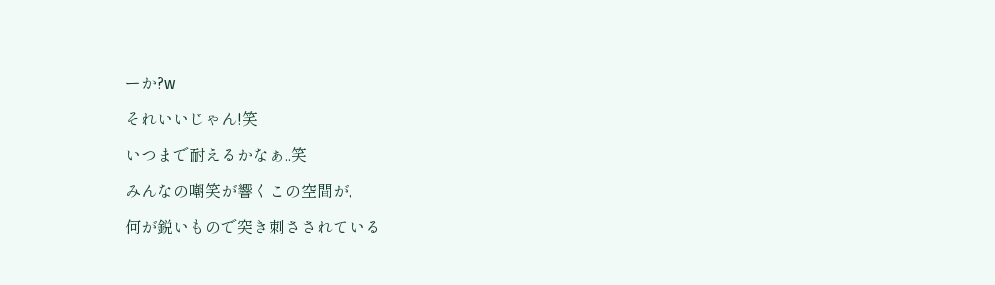ーか?w

それいいじゃん!笑

いつまで耐えるかなぁ..笑

みんなの嘲笑が響くこの空間が,

何が鋭いもので突き刺さされている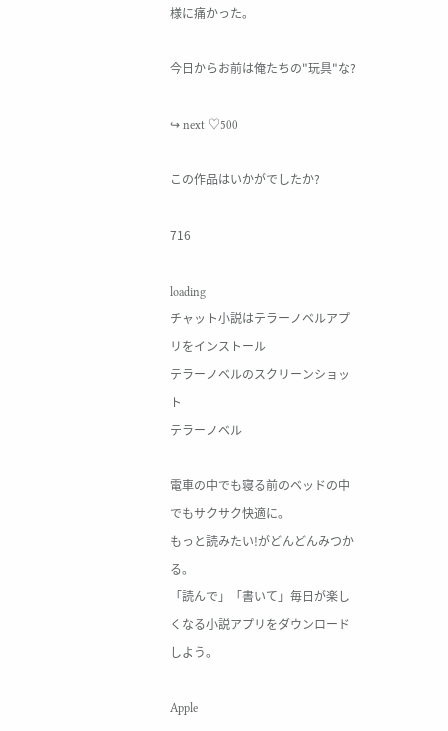様に痛かった。

今日からお前は俺たちの"玩具"な?

↪ next ♡500

この作品はいかがでしたか?

716

loading
チャット小説はテラーノベルアプリをインストール
テラーノベルのスクリーンショット
テラーノベル

電車の中でも寝る前のベッドの中でもサクサク快適に。
もっと読みたい!がどんどんみつかる。
「読んで」「書いて」毎日が楽しくなる小説アプリをダウンロードしよう。

Apple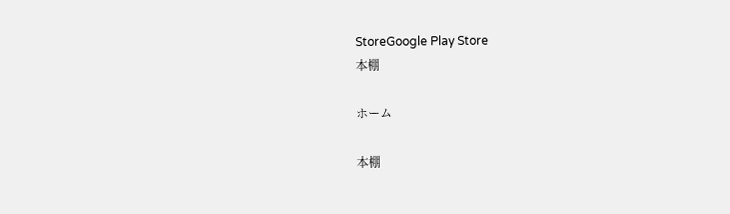StoreGoogle Play Store
本棚

ホーム

本棚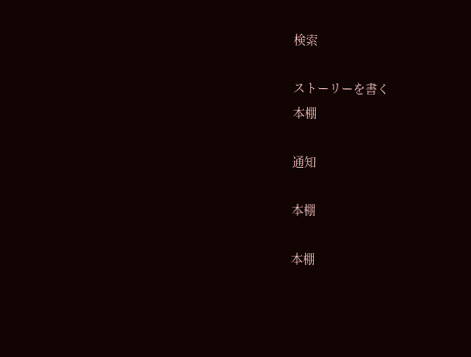検索

ストーリーを書く
本棚

通知

本棚

本棚